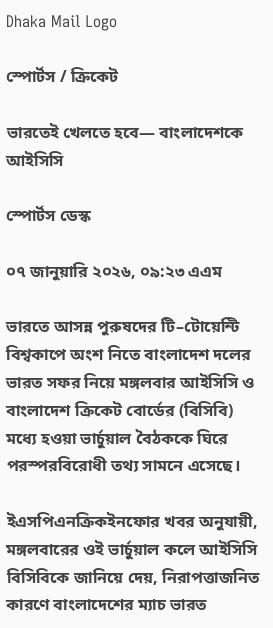Dhaka Mail Logo

স্পোর্টস / ক্রিকেট

ভারতেই খেলতে হবে— বাংলাদেশকে আইসিসি

স্পোর্টস ডেস্ক

০৭ জানুয়ারি ২০২৬, ০৯:২৩ এএম

ভারতে আসন্ন পুরুষদের টি–টোয়েন্টি বিশ্বকাপে অংশ নিতে বাংলাদেশ দলের ভারত সফর নিয়ে মঙ্গলবার আইসিসি ও বাংলাদেশ ক্রিকেট বোর্ডের (বিসিবি) মধ্যে হওয়া ভার্চুয়াল বৈঠককে ঘিরে পরস্পরবিরোধী তথ্য সামনে এসেছে।

ইএসপিএনক্রিকইনফোর খবর অনুযায়ী, মঙ্গলবারের ওই ভার্চুয়াল কলে আইসিসি বিসিবিকে জানিয়ে দেয়, নিরাপত্তাজনিত কারণে বাংলাদেশের ম্যাচ ভারত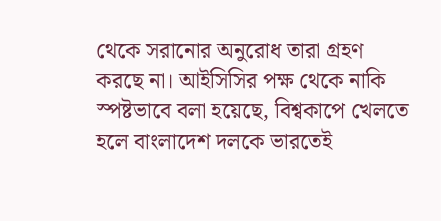থেকে সরানোর অনুরোধ তারা গ্রহণ করছে না। আইসিসির পক্ষ থেকে নাকি স্পষ্টভাবে বলা হয়েছে, বিশ্বকাপে খেলতে হলে বাংলাদেশ দলকে ভারতেই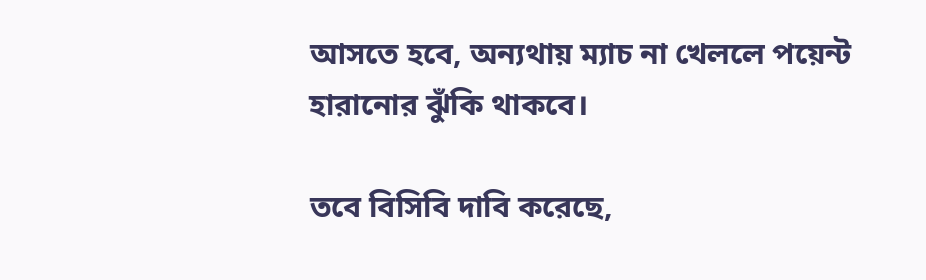আসতে হবে, অন্যথায় ম্যাচ না খেললে পয়েন্ট হারানোর ঝুঁকি থাকবে।

তবে বিসিবি দাবি করেছে,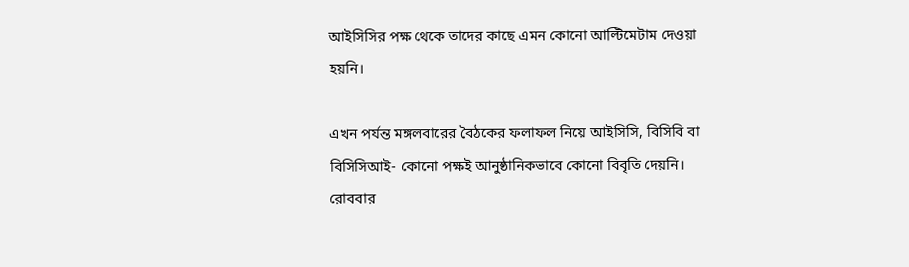আইসিসির পক্ষ থেকে তাদের কাছে এমন কোনো আল্টিমেটাম দেওয়া হয়নি।

এখন পর্যন্ত মঙ্গলবারের বৈঠকের ফলাফল নিয়ে আইসিসি, বিসিবি বা বিসিসিআই- কোনো পক্ষই আনুষ্ঠানিকভাবে কোনো বিবৃতি দেয়নি। রোববার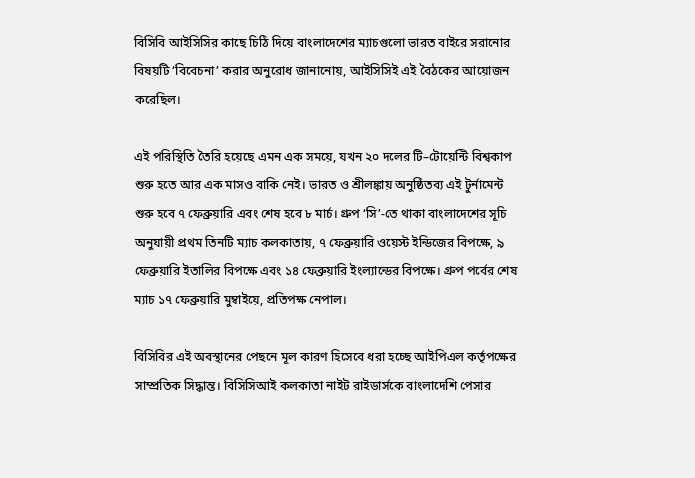বিসিবি আইসিসির কাছে চিঠি দিয়ে বাংলাদেশের ম্যাচগুলো ভারত বাইরে সরানোর বিষয়টি ‘বিবেচনা’ করার অনুরোধ জানানোয়, আইসিসিই এই বৈঠকের আয়োজন করেছিল।

এই পরিস্থিতি তৈরি হয়েছে এমন এক সময়ে, যখন ২০ দলের টি–টোয়েন্টি বিশ্বকাপ শুরু হতে আর এক মাসও বাকি নেই। ভারত ও শ্রীলঙ্কায় অনুষ্ঠিতব্য এই টুর্নামেন্ট শুরু হবে ৭ ফেব্রুয়ারি এবং শেষ হবে ৮ মার্চ। গ্রুপ ‘সি’-তে থাকা বাংলাদেশের সূচি অনুযায়ী প্রথম তিনটি ম্যাচ কলকাতায়, ৭ ফেব্রুয়ারি ওয়েস্ট ইন্ডিজের বিপক্ষে, ৯ ফেব্রুয়ারি ইতালির বিপক্ষে এবং ১৪ ফেব্রুয়ারি ইংল্যান্ডের বিপক্ষে। গ্রুপ পর্বের শেষ ম্যাচ ১৭ ফেব্রুয়ারি মুম্বাইয়ে, প্রতিপক্ষ নেপাল।

বিসিবির এই অবস্থানের পেছনে মূল কারণ হিসেবে ধরা হচ্ছে আইপিএল কর্তৃপক্ষের সাম্প্রতিক সিদ্ধান্ত। বিসিসিআই কলকাতা নাইট রাইডার্সকে বাংলাদেশি পেসার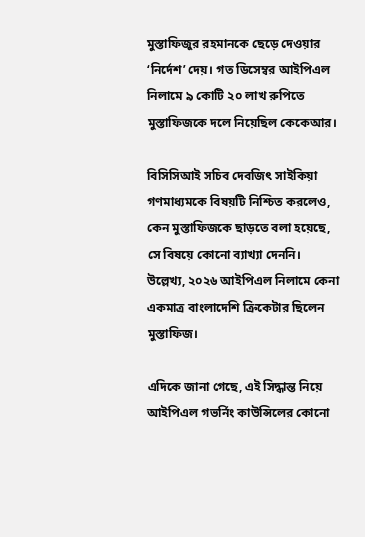মুস্তাফিজুর রহমানকে ছেড়ে দেওয়ার ‘নির্দেশ’ দেয়। গত ডিসেম্বর আইপিএল নিলামে ৯ কোটি ২০ লাখ রুপিতে মুস্তাফিজকে দলে নিয়েছিল কেকেআর।

বিসিসিআই সচিব দেবজিৎ সাইকিয়া গণমাধ্যমকে বিষয়টি নিশ্চিত করলেও, কেন মুস্তাফিজকে ছাড়তে বলা হয়েছে, সে বিষয়ে কোনো ব্যাখ্যা দেননি। উল্লেখ্য, ২০২৬ আইপিএল নিলামে কেনা একমাত্র বাংলাদেশি ক্রিকেটার ছিলেন মুস্তাফিজ।

এদিকে জানা গেছে, এই সিদ্ধান্ত নিয়ে আইপিএল গভর্নিং কাউন্সিলের কোনো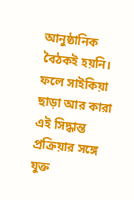আনুষ্ঠানিক বৈঠকই হয়নি। ফলে সাইকিয়া ছাড়া আর কারা এই সিদ্ধান্ত প্রক্রিয়ার সঙ্গে যুক্ত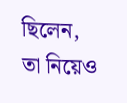ছিলেন, তা নিয়েও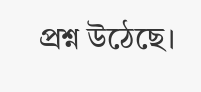প্রশ্ন উঠেছে।